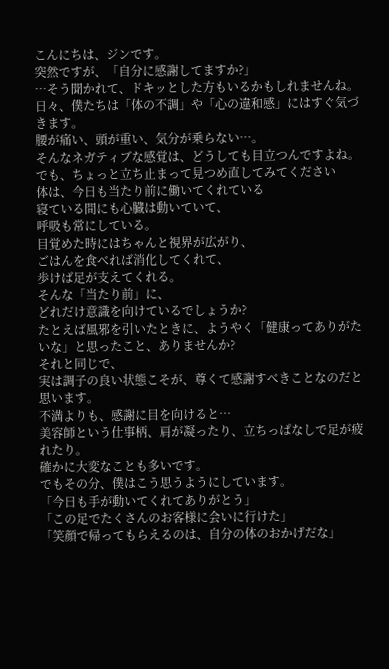こんにちは、ジンです。
突然ですが、「自分に感謝してますか?」
…そう聞かれて、ドキッとした方もいるかもしれませんね。
日々、僕たちは「体の不調」や「心の違和感」にはすぐ気づきます。
腰が痛い、頭が重い、気分が乗らない…。
そんなネガティブな感覚は、どうしても目立つんですよね。
でも、ちょっと立ち止まって見つめ直してみてください
体は、今日も当たり前に働いてくれている
寝ている間にも心臓は動いていて、
呼吸も常にしている。
目覚めた時にはちゃんと視界が広がり、
ごはんを食べれば消化してくれて、
歩けば足が支えてくれる。
そんな「当たり前」に、
どれだけ意識を向けているでしょうか?
たとえば風邪を引いたときに、ようやく「健康ってありがたいな」と思ったこと、ありませんか?
それと同じで、
実は調子の良い状態こそが、尊くて感謝すべきことなのだと思います。
不満よりも、感謝に目を向けると…
美容師という仕事柄、肩が凝ったり、立ちっぱなしで足が疲れたり。
確かに大変なことも多いです。
でもその分、僕はこう思うようにしています。
「今日も手が動いてくれてありがとう」
「この足でたくさんのお客様に会いに行けた」
「笑顔で帰ってもらえるのは、自分の体のおかげだな」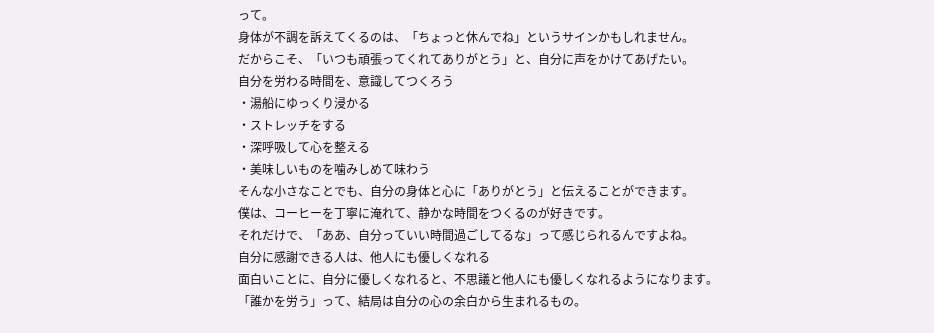って。
身体が不調を訴えてくるのは、「ちょっと休んでね」というサインかもしれません。
だからこそ、「いつも頑張ってくれてありがとう」と、自分に声をかけてあげたい。
自分を労わる時間を、意識してつくろう
・湯船にゆっくり浸かる
・ストレッチをする
・深呼吸して心を整える
・美味しいものを噛みしめて味わう
そんな小さなことでも、自分の身体と心に「ありがとう」と伝えることができます。
僕は、コーヒーを丁寧に淹れて、静かな時間をつくるのが好きです。
それだけで、「ああ、自分っていい時間過ごしてるな」って感じられるんですよね。
自分に感謝できる人は、他人にも優しくなれる
面白いことに、自分に優しくなれると、不思議と他人にも優しくなれるようになります。
「誰かを労う」って、結局は自分の心の余白から生まれるもの。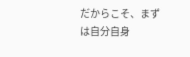だからこそ、まずは自分自身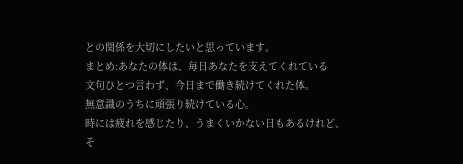との関係を大切にしたいと思っています。
まとめ:あなたの体は、毎日あなたを支えてくれている
文句ひとつ言わず、今日まで働き続けてくれた体。
無意識のうちに頑張り続けている心。
時には疲れを感じたり、うまくいかない日もあるけれど、
そ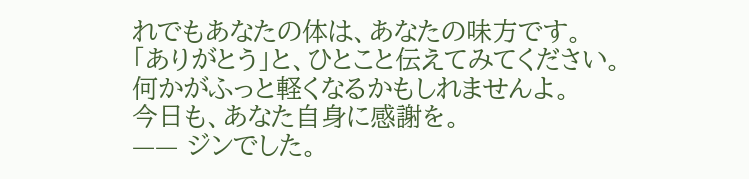れでもあなたの体は、あなたの味方です。
「ありがとう」と、ひとこと伝えてみてください。
何かがふっと軽くなるかもしれませんよ。
今日も、あなた自身に感謝を。
—— ジンでした。